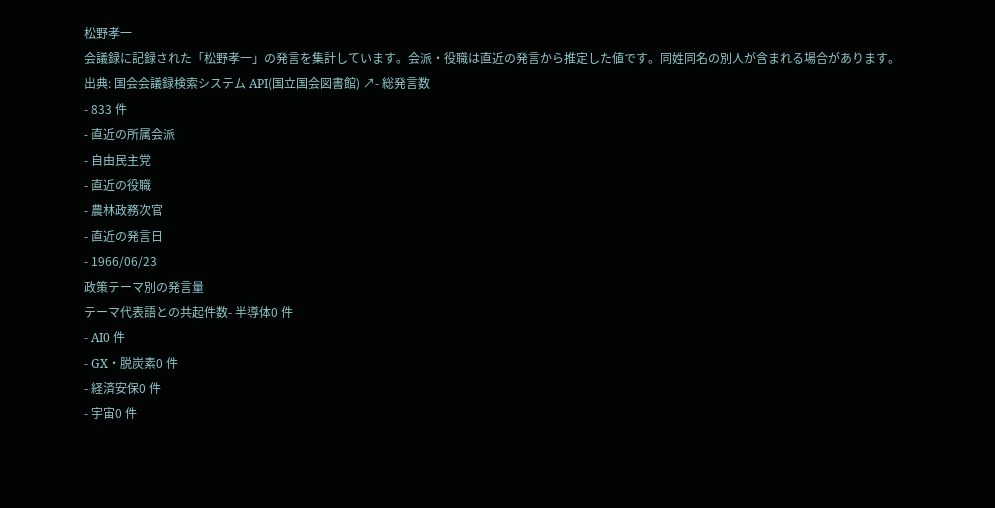松野孝一
会議録に記録された「松野孝一」の発言を集計しています。会派・役職は直近の発言から推定した値です。同姓同名の別人が含まれる場合があります。
出典: 国会会議録検索システム API(国立国会図書館) ↗- 総発言数
- 833 件
- 直近の所属会派
- 自由民主党
- 直近の役職
- 農林政務次官
- 直近の発言日
- 1966/06/23
政策テーマ別の発言量
テーマ代表語との共起件数- 半導体0 件
- AI0 件
- GX・脱炭素0 件
- 経済安保0 件
- 宇宙0 件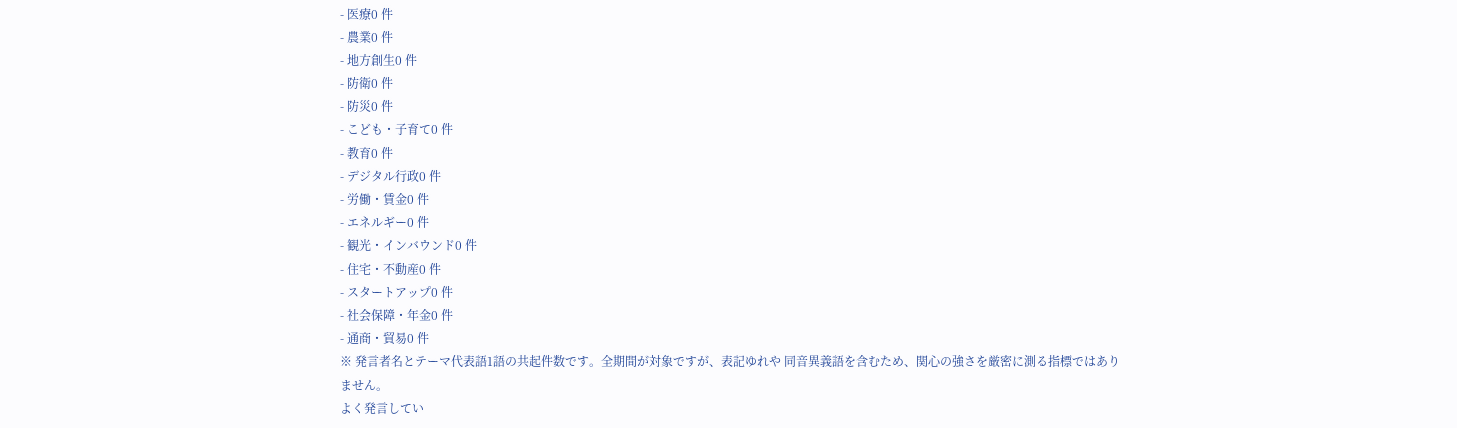- 医療0 件
- 農業0 件
- 地方創生0 件
- 防衛0 件
- 防災0 件
- こども・子育て0 件
- 教育0 件
- デジタル行政0 件
- 労働・賃金0 件
- エネルギー0 件
- 観光・インバウンド0 件
- 住宅・不動産0 件
- スタートアップ0 件
- 社会保障・年金0 件
- 通商・貿易0 件
※ 発言者名とテーマ代表語1語の共起件数です。全期間が対象ですが、表記ゆれや 同音異義語を含むため、関心の強さを厳密に測る指標ではありません。
よく発言してい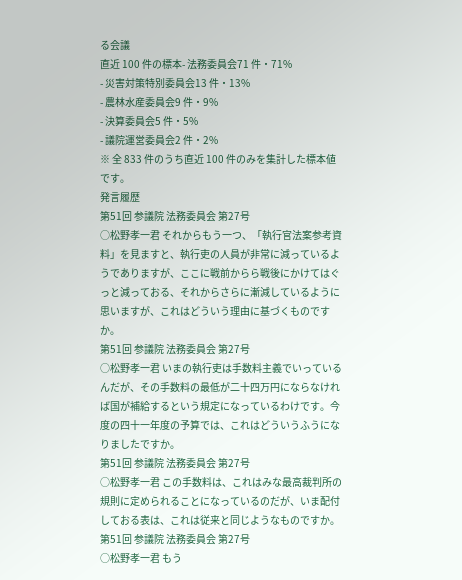る会議
直近 100 件の標本- 法務委員会71 件・71%
- 災害対策特別委員会13 件・13%
- 農林水産委員会9 件・9%
- 決算委員会5 件・5%
- 議院運営委員会2 件・2%
※ 全 833 件のうち直近 100 件のみを集計した標本値です。
発言履歴
第51回 参議院 法務委員会 第27号
○松野孝一君 それからもう一つ、「執行官法案参考資料」を見ますと、執行吏の人員が非常に減っているようでありますが、ここに戦前からら戦後にかけてはぐっと減っておる、それからさらに漸減しているように思いますが、これはどういう理由に基づくものですか。
第51回 参議院 法務委員会 第27号
○松野孝一君 いまの執行吏は手数料主義でいっているんだが、その手数料の最低が二十四万円にならなければ国が補給するという規定になっているわけです。今度の四十一年度の予算では、これはどういうふうになりましたですか。
第51回 参議院 法務委員会 第27号
○松野孝一君 この手数料は、これはみな最高裁判所の規則に定められることになっているのだが、いま配付しておる表は、これは従来と同じようなものですか。
第51回 参議院 法務委員会 第27号
○松野孝一君 もう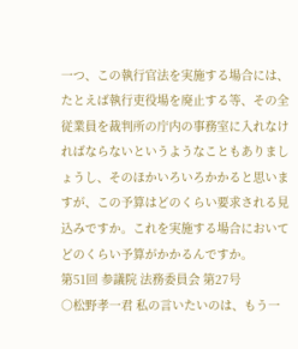一つ、この執行官法を実施する場合には、たとえば執行吏役場を廃止する等、その全従業員を裁判所の庁内の事務室に入れなければならないというようなこともありましょうし、そのほかいろいろかかると思いますが、この予算はどのくらい要求される見込みですか。これを実施する場合においてどのくらい予算がかかるんですか。
第51回 参議院 法務委員会 第27号
○松野孝一君 私の言いたいのは、もう一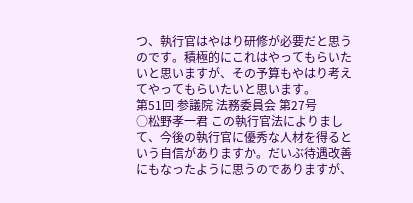つ、執行官はやはり研修が必要だと思うのです。積極的にこれはやってもらいたいと思いますが、その予算もやはり考えてやってもらいたいと思います。
第51回 参議院 法務委員会 第27号
○松野孝一君 この執行官法によりまして、今後の執行官に優秀な人材を得るという自信がありますか。だいぶ待遇改善にもなったように思うのでありますが、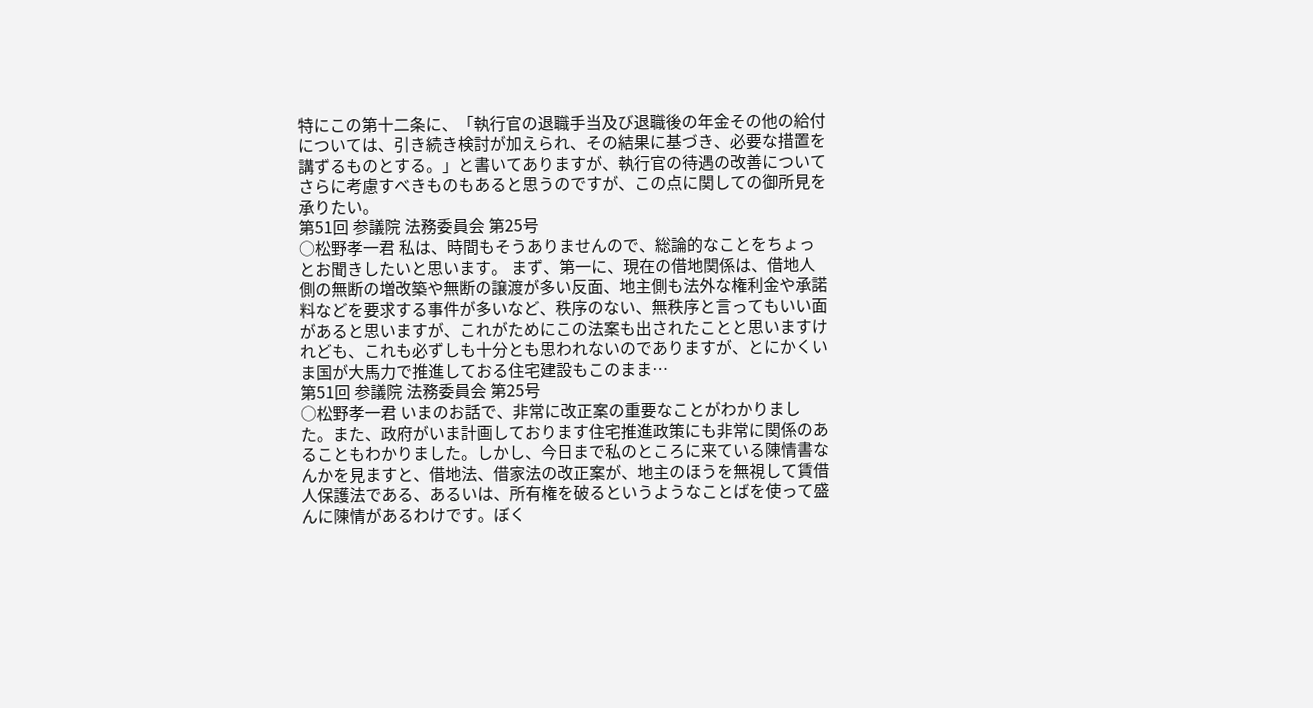特にこの第十二条に、「執行官の退職手当及び退職後の年金その他の給付については、引き続き検討が加えられ、その結果に基づき、必要な措置を講ずるものとする。」と書いてありますが、執行官の待遇の改善についてさらに考慮すべきものもあると思うのですが、この点に関しての御所見を承りたい。
第51回 参議院 法務委員会 第25号
○松野孝一君 私は、時間もそうありませんので、総論的なことをちょっとお聞きしたいと思います。 まず、第一に、現在の借地関係は、借地人側の無断の増改築や無断の譲渡が多い反面、地主側も法外な権利金や承諾料などを要求する事件が多いなど、秩序のない、無秩序と言ってもいい面があると思いますが、これがためにこの法案も出されたことと思いますけれども、これも必ずしも十分とも思われないのでありますが、とにかくいま国が大馬力で推進しておる住宅建設もこのまま…
第51回 参議院 法務委員会 第25号
○松野孝一君 いまのお話で、非常に改正案の重要なことがわかりました。また、政府がいま計画しております住宅推進政策にも非常に関係のあることもわかりました。しかし、今日まで私のところに来ている陳情書なんかを見ますと、借地法、借家法の改正案が、地主のほうを無視して賃借人保護法である、あるいは、所有権を破るというようなことばを使って盛んに陳情があるわけです。ぼく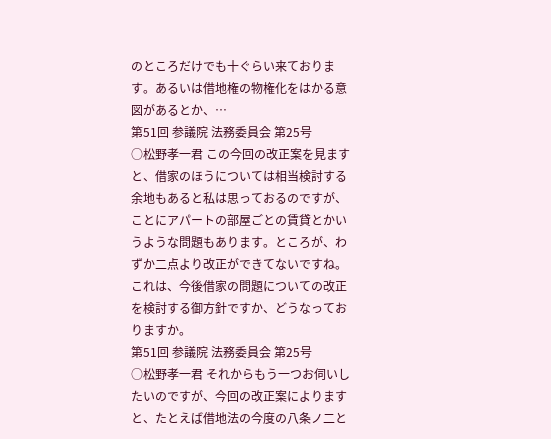のところだけでも十ぐらい来ております。あるいは借地権の物権化をはかる意図があるとか、…
第51回 参議院 法務委員会 第25号
○松野孝一君 この今回の改正案を見ますと、借家のほうについては相当検討する余地もあると私は思っておるのですが、ことにアパートの部屋ごとの賃貸とかいうような問題もあります。ところが、わずか二点より改正ができてないですね。これは、今後借家の問題についての改正を検討する御方針ですか、どうなっておりますか。
第51回 参議院 法務委員会 第25号
○松野孝一君 それからもう一つお伺いしたいのですが、今回の改正案によりますと、たとえば借地法の今度の八条ノ二と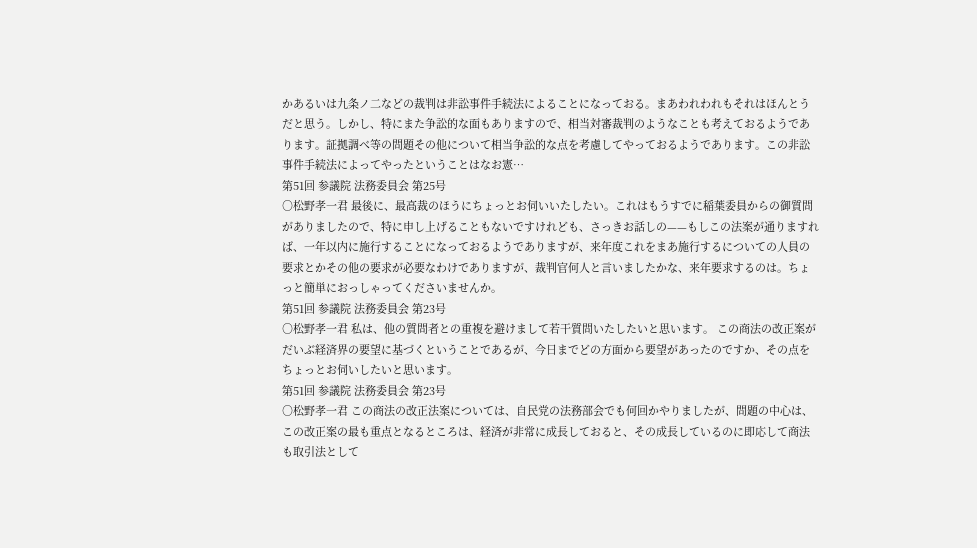かあるいは九条ノ二などの裁判は非訟事件手続法によることになっておる。まあわれわれもそれはほんとうだと思う。しかし、特にまた争訟的な面もありますので、相当対審裁判のようなことも考えておるようであります。証拠調べ等の問題その他について相当争訟的な点を考慮してやっておるようであります。この非訟事件手続法によってやったということはなお憲…
第51回 参議院 法務委員会 第25号
○松野孝一君 最後に、最高裁のほうにちょっとお伺いいたしたい。これはもうすでに稲葉委員からの御質問がありましたので、特に申し上げることもないですけれども、さっきお話しの——もしこの法案が通りますれば、一年以内に施行することになっておるようでありますが、来年度これをまあ施行するについての人員の要求とかその他の要求が必要なわけでありますが、裁判官何人と言いましたかな、来年要求するのは。ちょっと簡単におっしゃってくださいませんか。
第51回 参議院 法務委員会 第23号
○松野孝一君 私は、他の質問者との重複を避けまして若干質問いたしたいと思います。 この商法の改正案がだいぶ経済界の要望に基づくということであるが、今日までどの方面から要望があったのですか、その点をちょっとお伺いしたいと思います。
第51回 参議院 法務委員会 第23号
○松野孝一君 この商法の改正法案については、自民党の法務部会でも何回かやりましたが、問題の中心は、この改正案の最も重点となるところは、経済が非常に成長しておると、その成長しているのに即応して商法も取引法として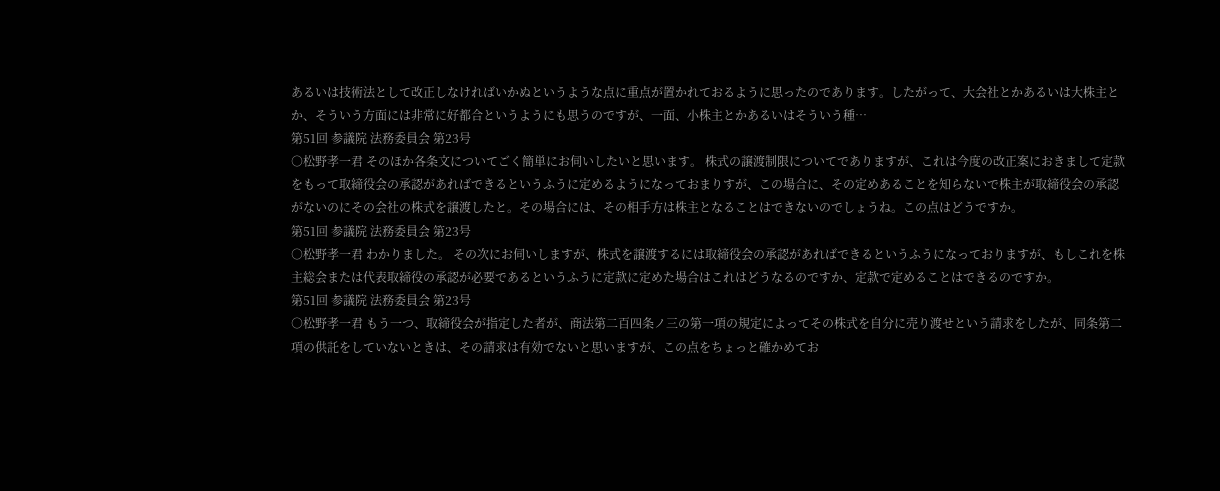あるいは技術法として改正しなければいかぬというような点に重点が置かれておるように思ったのであります。したがって、大会社とかあるいは大株主とか、そういう方面には非常に好都合というようにも思うのですが、一面、小株主とかあるいはそういう種…
第51回 参議院 法務委員会 第23号
○松野孝一君 そのほか各条文についてごく簡単にお伺いしたいと思います。 株式の譲渡制限についてでありますが、これは今度の改正案におきまして定款をもって取締役会の承認があればできるというふうに定めるようになっておまりすが、この場合に、その定めあることを知らないで株主が取締役会の承認がないのにその会社の株式を譲渡したと。その場合には、その相手方は株主となることはできないのでしょうね。この点はどうですか。
第51回 参議院 法務委員会 第23号
○松野孝一君 わかりました。 その次にお伺いしますが、株式を譲渡するには取締役会の承認があればできるというふうになっておりますが、もしこれを株主総会または代表取締役の承認が必要であるというふうに定款に定めた場合はこれはどうなるのですか、定款で定めることはできるのですか。
第51回 参議院 法務委員会 第23号
○松野孝一君 もう一つ、取締役会が指定した者が、商法第二百四条ノ三の第一項の規定によってその株式を自分に売り渡せという請求をしたが、同条第二項の供託をしていないときは、その請求は有効でないと思いますが、この点をちょっと確かめてお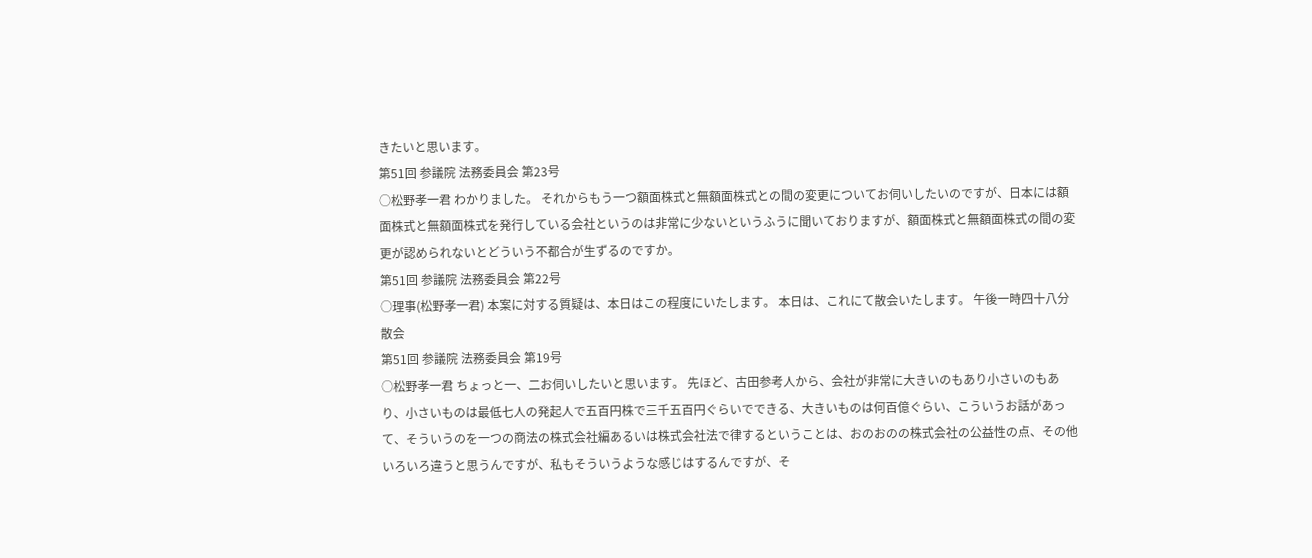きたいと思います。
第51回 参議院 法務委員会 第23号
○松野孝一君 わかりました。 それからもう一つ額面株式と無額面株式との間の変更についてお伺いしたいのですが、日本には額面株式と無額面株式を発行している会社というのは非常に少ないというふうに聞いておりますが、額面株式と無額面株式の間の変更が認められないとどういう不都合が生ずるのですか。
第51回 参議院 法務委員会 第22号
○理事(松野孝一君) 本案に対する質疑は、本日はこの程度にいたします。 本日は、これにて散会いたします。 午後一時四十八分散会
第51回 参議院 法務委員会 第19号
○松野孝一君 ちょっと一、二お伺いしたいと思います。 先ほど、古田参考人から、会社が非常に大きいのもあり小さいのもあり、小さいものは最低七人の発起人で五百円株で三千五百円ぐらいでできる、大きいものは何百億ぐらい、こういうお話があって、そういうのを一つの商法の株式会社編あるいは株式会社法で律するということは、おのおのの株式会社の公益性の点、その他いろいろ違うと思うんですが、私もそういうような感じはするんですが、そ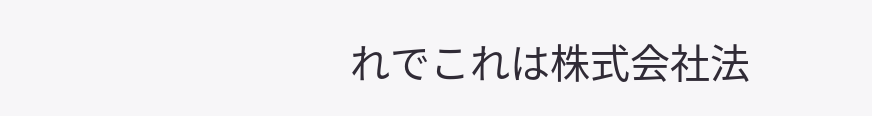れでこれは株式会社法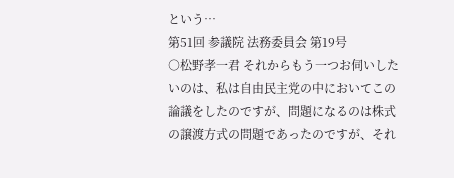という…
第51回 参議院 法務委員会 第19号
○松野孝一君 それからもう一つお伺いしたいのは、私は自由民主党の中においてこの論議をしたのですが、問題になるのは株式の譲渡方式の問題であったのですが、それ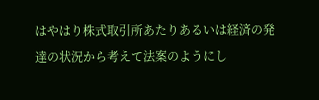はやはり株式取引所あたりあるいは経済の発達の状況から考えて法案のようにし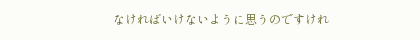なければいけないように思うのですけれ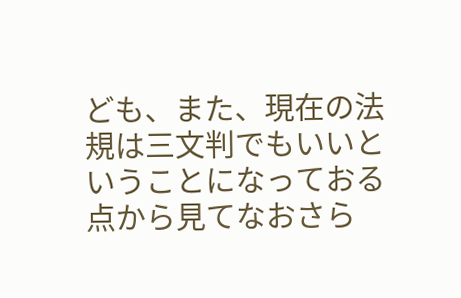ども、また、現在の法規は三文判でもいいということになっておる点から見てなおさら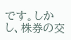です。しかし、株券の交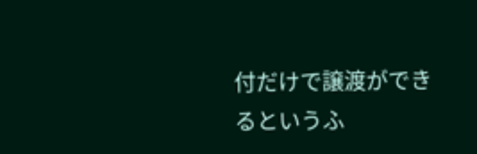付だけで譲渡ができるというふ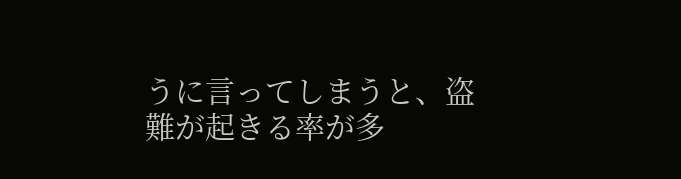うに言ってしまうと、盗難が起きる率が多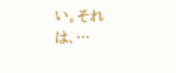い。それは、…